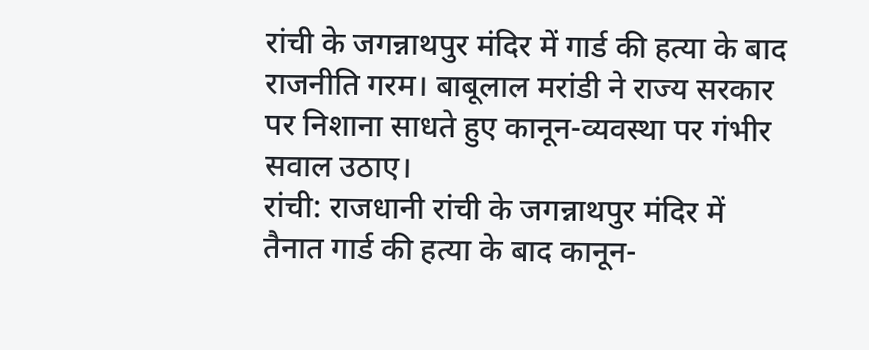रांची के जगन्नाथपुर मंदिर में गार्ड की हत्या के बाद राजनीति गरम। बाबूलाल मरांडी ने राज्य सरकार पर निशाना साधते हुए कानून-व्यवस्था पर गंभीर सवाल उठाए।
रांची: राजधानी रांची के जगन्नाथपुर मंदिर में तैनात गार्ड की हत्या के बाद कानून-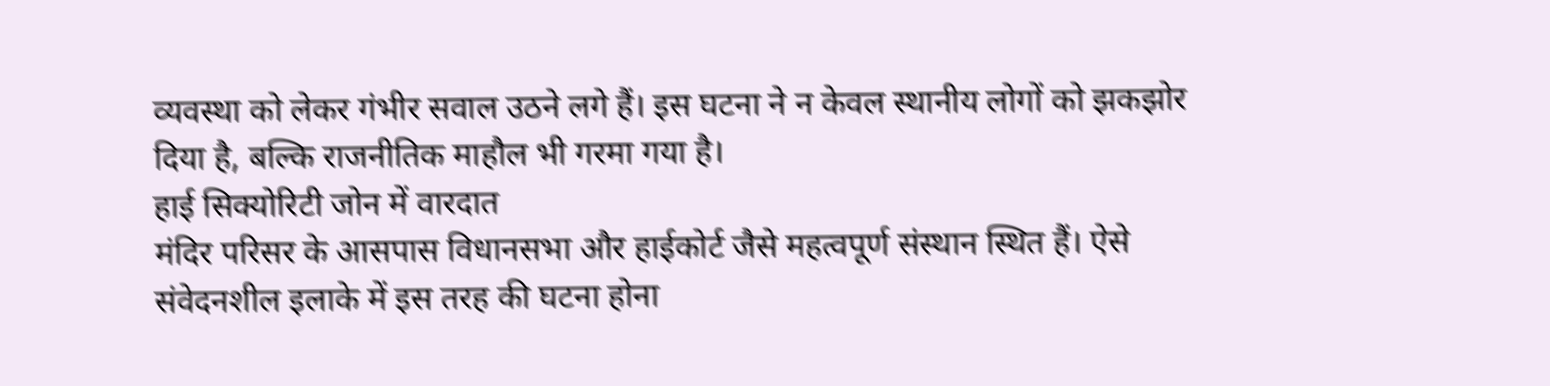व्यवस्था को लेकर गंभीर सवाल उठने लगे हैं। इस घटना ने न केवल स्थानीय लोगों को झकझोर दिया है, बल्कि राजनीतिक माहौल भी गरमा गया है।
हाई सिक्योरिटी जोन में वारदात
मंदिर परिसर के आसपास विधानसभा और हाईकोर्ट जैसे महत्वपूर्ण संस्थान स्थित हैं। ऐसे संवेदनशील इलाके में इस तरह की घटना होना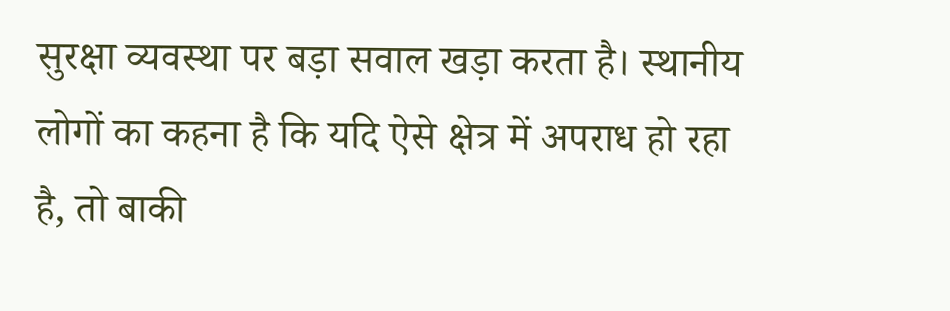सुरक्षा व्यवस्था पर बड़ा सवाल खड़ा करता है। स्थानीय लोगों का कहना है कि यदि ऐसे क्षेत्र में अपराध हो रहा है, तो बाकी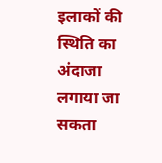इलाकों की स्थिति का अंदाजा लगाया जा सकता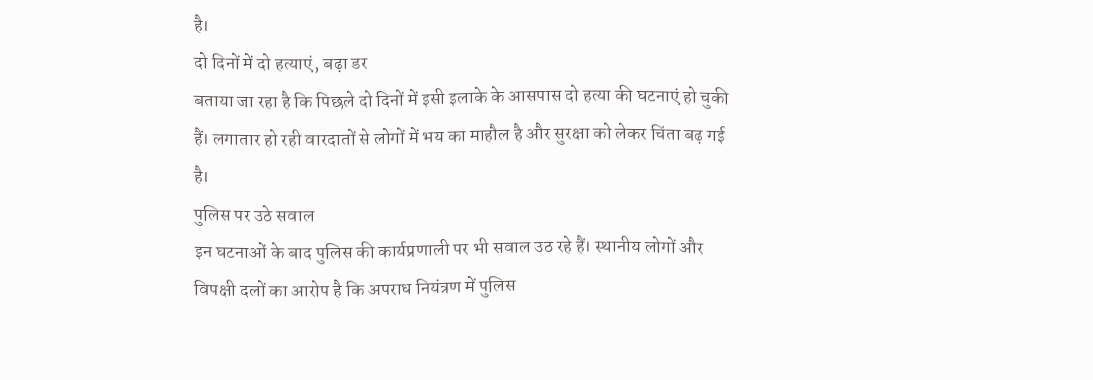है।
दो दिनों में दो हत्याएं, बढ़ा डर
बताया जा रहा है कि पिछले दो दिनों में इसी इलाके के आसपास दो हत्या की घटनाएं हो चुकी हैं। लगातार हो रही वारदातों से लोगों में भय का माहौल है और सुरक्षा को लेकर चिंता बढ़ गई है।
पुलिस पर उठे सवाल
इन घटनाओं के बाद पुलिस की कार्यप्रणाली पर भी सवाल उठ रहे हैं। स्थानीय लोगों और विपक्षी दलों का आरोप है कि अपराध नियंत्रण में पुलिस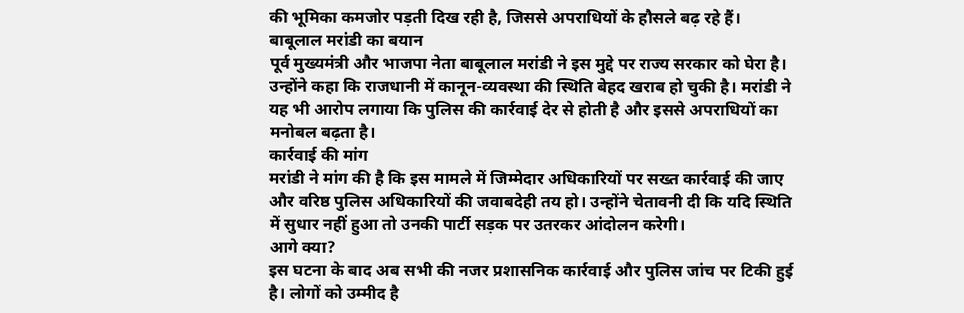की भूमिका कमजोर पड़ती दिख रही है, जिससे अपराधियों के हौसले बढ़ रहे हैं।
बाबूलाल मरांडी का बयान
पूर्व मुख्यमंत्री और भाजपा नेता बाबूलाल मरांडी ने इस मुद्दे पर राज्य सरकार को घेरा है। उन्होंने कहा कि राजधानी में कानून-व्यवस्था की स्थिति बेहद खराब हो चुकी है। मरांडी ने यह भी आरोप लगाया कि पुलिस की कार्रवाई देर से होती है और इससे अपराधियों का मनोबल बढ़ता है।
कार्रवाई की मांग
मरांडी ने मांग की है कि इस मामले में जिम्मेदार अधिकारियों पर सख्त कार्रवाई की जाए और वरिष्ठ पुलिस अधिकारियों की जवाबदेही तय हो। उन्होंने चेतावनी दी कि यदि स्थिति में सुधार नहीं हुआ तो उनकी पार्टी सड़क पर उतरकर आंदोलन करेगी।
आगे क्या?
इस घटना के बाद अब सभी की नजर प्रशासनिक कार्रवाई और पुलिस जांच पर टिकी हुई है। लोगों को उम्मीद है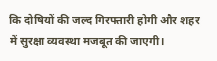कि दोषियों की जल्द गिरफ्तारी होगी और शहर में सुरक्षा व्यवस्था मजबूत की जाएगी।